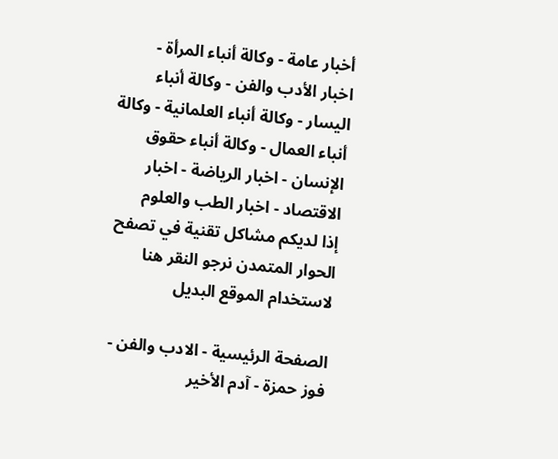أخبار عامة - وكالة أنباء المرأة - اخبار الأدب والفن - وكالة أنباء اليسار - وكالة أنباء العلمانية - وكالة أنباء العمال - وكالة أنباء حقوق الإنسان - اخبار الرياضة - اخبار الاقتصاد - اخبار الطب والعلوم
إذا لديكم مشاكل تقنية في تصفح الحوار المتمدن نرجو النقر هنا لاستخدام الموقع البديل

الصفحة الرئيسية - الادب والفن - فوز حمزة - آدم الأخير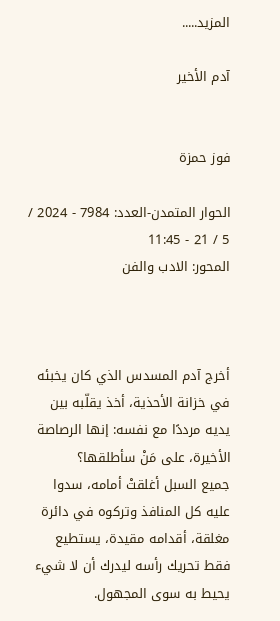المزيد.....

آدم الأخير


فوز حمزة

الحوار المتمدن-العدد: 7984 - 2024 / 5 / 21 - 11:45
المحور: الادب والفن



أخرج آدم المسدس الذي كان يخبئه في خزانة الأحذية، أخذ يقلّبه بين يديه مرددًا مع نفسه: إنها الرصاصة الأخيرة، على مَنْ سأطلقها؟
جميع السبل أغلقتْ أمامه، سدوا عليه كل المنافذ وتركوه في دائرة مغلقة، أقدامه مقيدة، يستطيع فقط تحريك رأسه ليدرك أن لا شيء يحيط به سوى المجهول.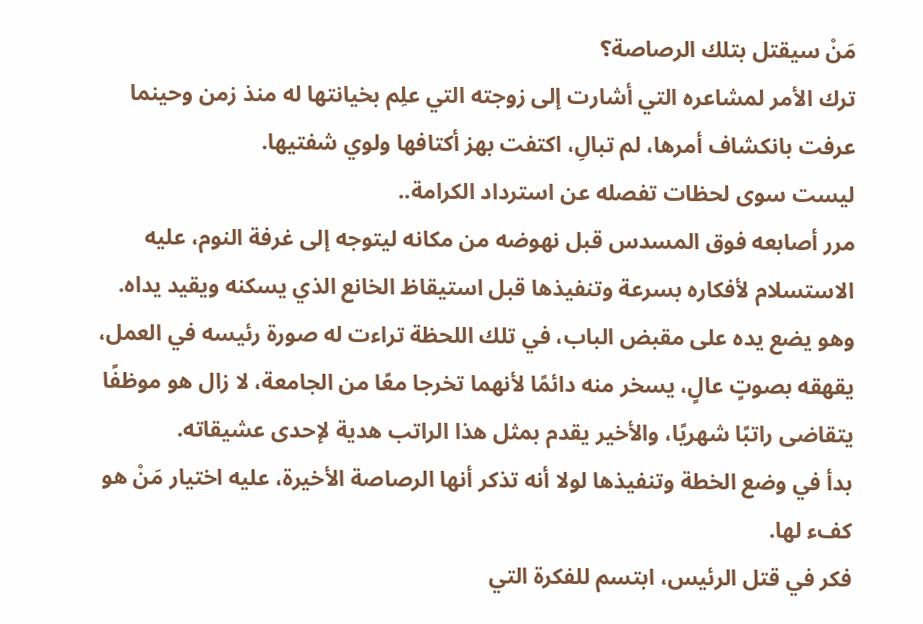مَنْ سيقتل بتلك الرصاصة؟
ترك الأمر لمشاعره التي أشارت إلى زوجته التي علِم بخيانتها له منذ زمن وحينما عرفت بانكشاف أمرها، لم تبالِ، اكتفت بهز أكتافها ولوي شفتيها.
ليست سوى لحظات تفصله عن استرداد الكرامة..
مرر أصابعه فوق المسدس قبل نهوضه من مكانه ليتوجه إلى غرفة النوم، عليه الاستسلام لأفكاره بسرعة وتنفيذها قبل استيقاظ الخانع الذي يسكنه ويقيد يداه.
وهو يضع يده على مقبض الباب، في تلك اللحظة تراءت له صورة رئيسه في العمل، يقهقه بصوتٍ عالٍ، يسخر منه دائمًا لأنهما تخرجا معًا من الجامعة، لا زال هو موظفًا يتقاضى راتبًا شهريًا، والأخير يقدم بمثل هذا الراتب هدية لإحدى عشيقاته.
بدأ في وضع الخطة وتنفيذها لولا أنه تذكر أنها الرصاصة الأخيرة، عليه اختيار مَنْ هو كفء لها.
فكر في قتل الرئيس، ابتسم للفكرة التي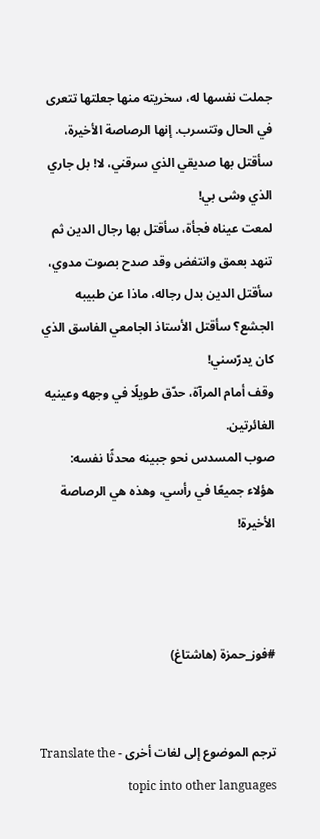جملت نفسها له، سخريته منها جعلتها تتعرى في الحال وتتسرب. إنها الرصاصة الأخيرة، سأقتل بها صديقي الذي سرقني، لا! بل جاري الذي وشى بي!
لمعت عيناه فجأة، سأقتل بها رجال الدين ثم تنهد بعمق وانتفض وقد صدح بصوت مدوي، سأقتل الدين بدل رجاله، ماذا عن طبيبه الجشع؟ سأقتل الأستاذ الجامعي الفاسق الذي كان يدرّسني!
وقف أمام المرآة، حدّق طويلًا في وجهه وعينيه الغائرتين.
صوب المسدس نحو جبينه محدثًا نفسه:
هؤلاء جميعًا في رأسي، وهذه هي الرصاصة الأخيرة!



#فوز_حمزة (هاشتاغ)


ترجم الموضوع إلى لغات أخرى - Translate the topic into other languages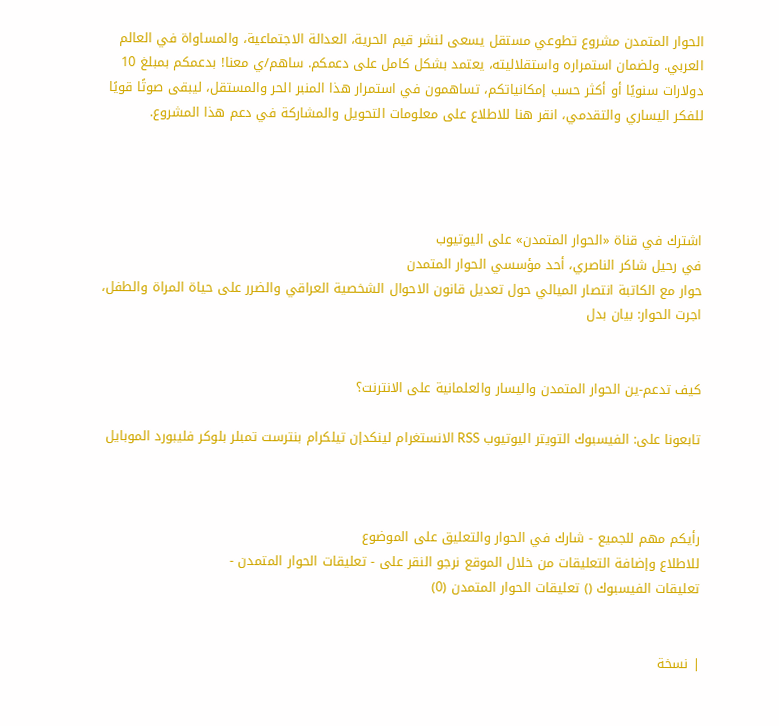الحوار المتمدن مشروع تطوعي مستقل يسعى لنشر قيم الحرية، العدالة الاجتماعية، والمساواة في العالم العربي. ولضمان استمراره واستقلاليته، يعتمد بشكل كامل على دعمكم. ساهم/ي معنا! بدعمكم بمبلغ 10 دولارات سنويًا أو أكثر حسب إمكانياتكم، تساهمون في استمرار هذا المنبر الحر والمستقل، ليبقى صوتًا قويًا للفكر اليساري والتقدمي، انقر هنا للاطلاع على معلومات التحويل والمشاركة في دعم هذا المشروع.




اشترك في قناة «الحوار المتمدن» على اليوتيوب
في رحيل شاكر الناصري، أحد مؤسسي الحوار المتمدن
حوار مع الكاتبة انتصار الميالي حول تعديل قانون الاحوال الشخصية العراقي والضرر على حياة المراة والطفل، اجرت الحوار: بيان بدل


كيف تدعم-ين الحوار المتمدن واليسار والعلمانية على الانترنت؟

تابعونا على: الفيسبوك التويتر اليوتيوب RSS الانستغرام لينكدإن تيلكرام بنترست تمبلر بلوكر فليبورد الموبايل



رأيكم مهم للجميع - شارك في الحوار والتعليق على الموضوع
للاطلاع وإضافة التعليقات من خلال الموقع نرجو النقر على - تعليقات الحوار المتمدن -
تعليقات الفيسبوك () تعليقات الحوار المتمدن (0)


| نسخة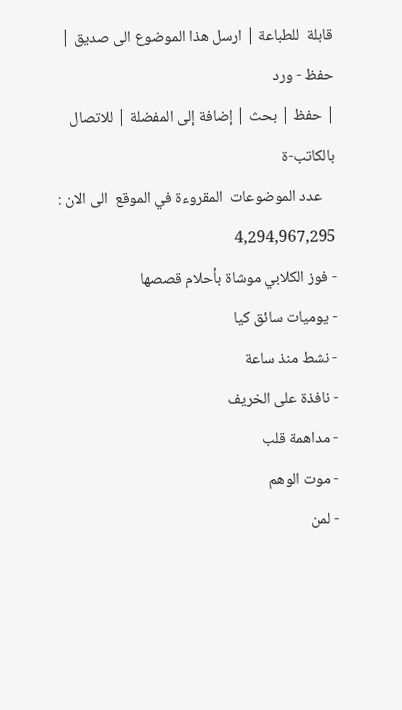قابلة  للطباعة | ارسل هذا الموضوع الى صديق | حفظ - ورد
| حفظ | بحث | إضافة إلى المفضلة | للاتصال بالكاتب-ة
    عدد الموضوعات  المقروءة في الموقع  الى الان : 4,294,967,295
- فوز الكلابي موشاة بأحلام قصصها
- يوميات سائق كيا
- نشط منذ ساعة
- نافذة على الخريف
- مداهمة قلب
- موت الوهم
- لمن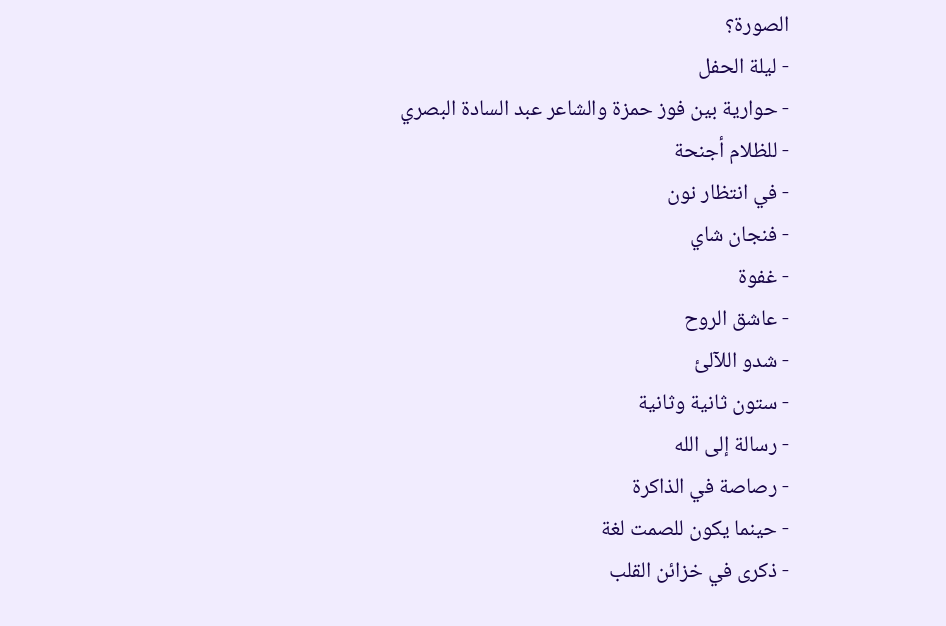الصورة؟
- ليلة الحفل
- حوارية بين فوز حمزة والشاعر عبد السادة البصري
- للظلام أجنحة
- في انتظار نون
- فنجان شاي
- غفوة
- عاشق الروح
- شدو اللآلئ
- ستون ثانية وثانية
- رسالة إلى الله
- رصاصة في الذاكرة
- حينما يكون للصمت لغة
- ذكرى في خزائن القلب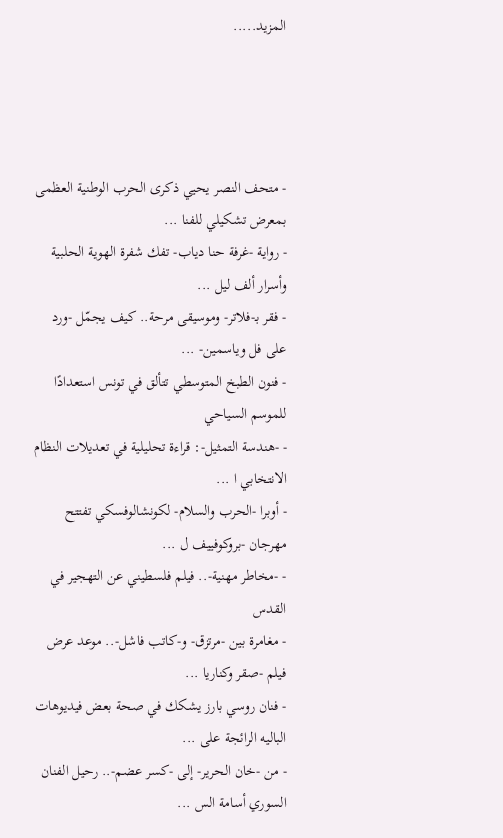المزيد.....




- متحف النصر يحيي ذكرى الحرب الوطنية العظمى بمعرض تشكيلي للفنا ...
- رواية -غرفة حنا دياب- تفك شفرة الهوية الحلبية وأسرار ألف ليل ...
- فقر بـ-فلاتر- وموسيقى مرحة.. كيف يجمّل -ورد على فل وياسمين- ...
- فنون الطبخ المتوسطي تتألق في تونس استعدادًا للموسم السياحي
- -هندسة التمثيل-: قراءة تحليلية في تعديلات النظام الانتخابي ا ...
- أوبرا -الحرب والسلام- لكونشالوفسكي تفتتح مهرجان -بروكوفييف ل ...
- -مخاطر مهنية-.. فيلم فلسطيني عن التهجير في القدس
- مغامرة بين -مرتزق- و-كاتب فاشل-.. موعد عرض فيلم -صقر وكناريا ...
- فنان روسي بارز يشكك في صحة بعض فيديوهات الباليه الرائجة على ...
- من -خان الحرير- إلى -كسر عضم-.. رحيل الفنان السوري أسامة الس ...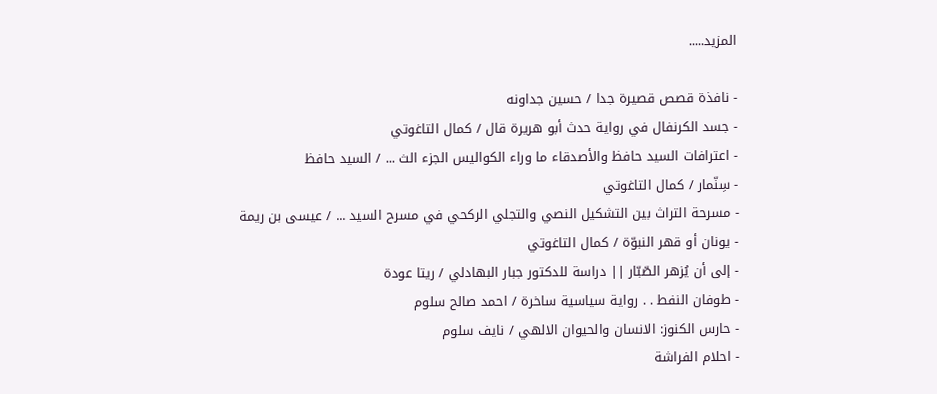المزيد.....

- نافذة قصص قصيرة جدا / حسين جداونه
- جسد الكرنفال في رواية حدث أبو هريرة قال / كمال التاغوتي
- اعترافات السيد حافظ والأصدقاء ما وراء الكواليس الجزء الث ... / السيد حافظ
- سِنّمار / كمال التاغوتي
- مسرحة التراث بين التشكيل النصي والتجلي الركحي في مسرح السيد ... / عيسى بن ريمة
- يونان أو قهر النبوّة / كمال التاغوتي
- إلى أن يُزهر الصّبّار || دراسة للدكتور جبار البهادلي / ريتا عودة
- طوفان النفط . . رواية سياسية ساخرة / احمد صالح سلوم
- حارس الكنوز: الانسان والحيوان الالهي / نايف سلوم
- احلام الفراشة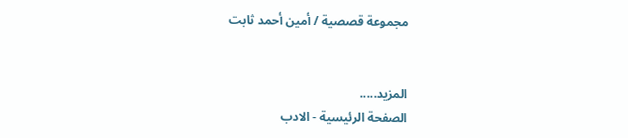مجموعة قصصية / أمين أحمد ثابت


المزيد.....
الصفحة الرئيسية - الادب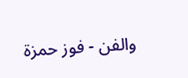والفن - فوز حمزة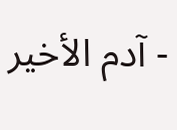- آدم الأخير